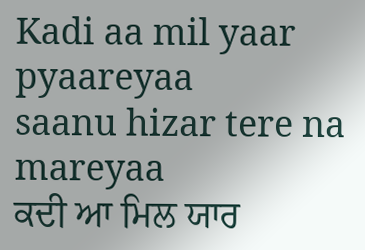Kadi aa mil yaar pyaareyaa
saanu hizar tere na mareyaa
ਕਦੀ ਆ ਮਿਲ ਯਾਰ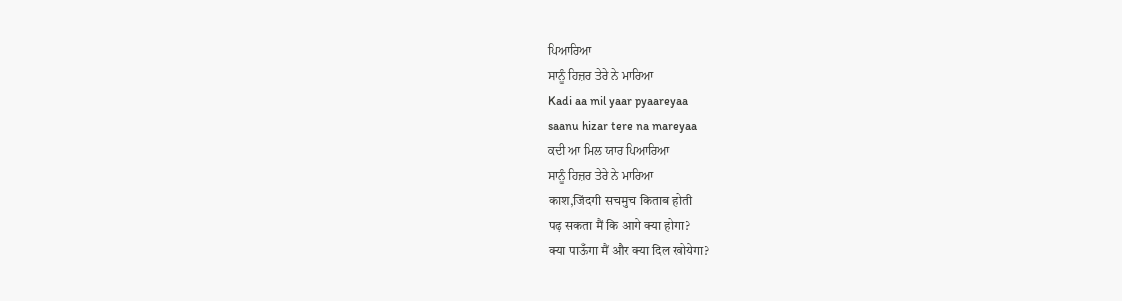ਪਿਆਰਿਆ
ਸਾਨੂੰ ਹਿਜ਼ਰ ਤੇਰੇ ਨੇ ਮਾਰਿਆ
Kadi aa mil yaar pyaareyaa
saanu hizar tere na mareyaa
ਕਦੀ ਆ ਮਿਲ ਯਾਰ ਪਿਆਰਿਆ
ਸਾਨੂੰ ਹਿਜ਼ਰ ਤੇਰੇ ਨੇ ਮਾਰਿਆ
काश,जिंदगी सचमुच किताब होती
पढ़ सकता मैं कि आगे क्या होगा?
क्या पाऊँगा मैं और क्या दिल खोयेगा?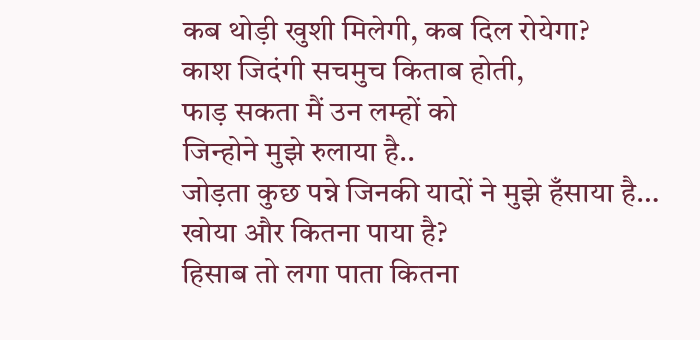कब थोड़ी खुशी मिलेगी, कब दिल रोयेगा?
काश जिदंगी सचमुच किताब होती,
फाड़ सकता मैं उन लम्हों को
जिन्होने मुझे रुलाया है..
जोड़ता कुछ पन्ने जिनकी यादों ने मुझे हँसाया है…
खोया और कितना पाया है?
हिसाब तो लगा पाता कितना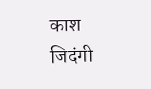काश जिदंगी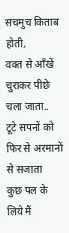सचमुच किताब होती,
वक्त से आँखें चुराकर पीछे चला जाता..
टूटे सपनों को फिर से अरमानों से सजाता
कुछ पल के लिये मैं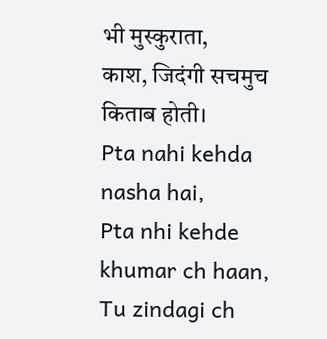भी मुस्कुराता,
काश, जिदंगी सचमुच किताब होती।
Pta nahi kehda nasha hai,
Pta nhi kehde khumar ch haan,
Tu zindagi ch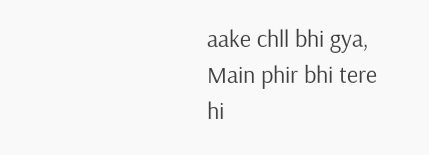aake chll bhi gya,
Main phir bhi tere hi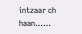intzaar ch haan……